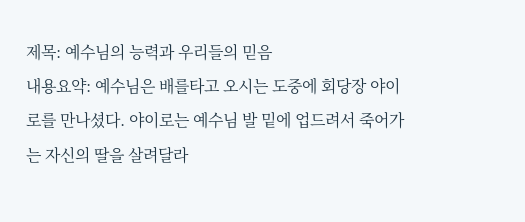제목: 예수님의 능력과 우리들의 믿음
내용요약: 예수님은 배를타고 오시는 도중에 회당장 야이로를 만나셨다. 야이로는 예수님 발 밑에 업드려서 죽어가는 자신의 딸을 살려달라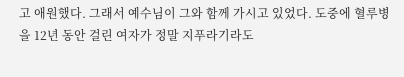고 애원했다. 그래서 예수님이 그와 함께 가시고 있었다. 도중에 혈루병을 12년 동안 걸린 여자가 정말 지푸라기라도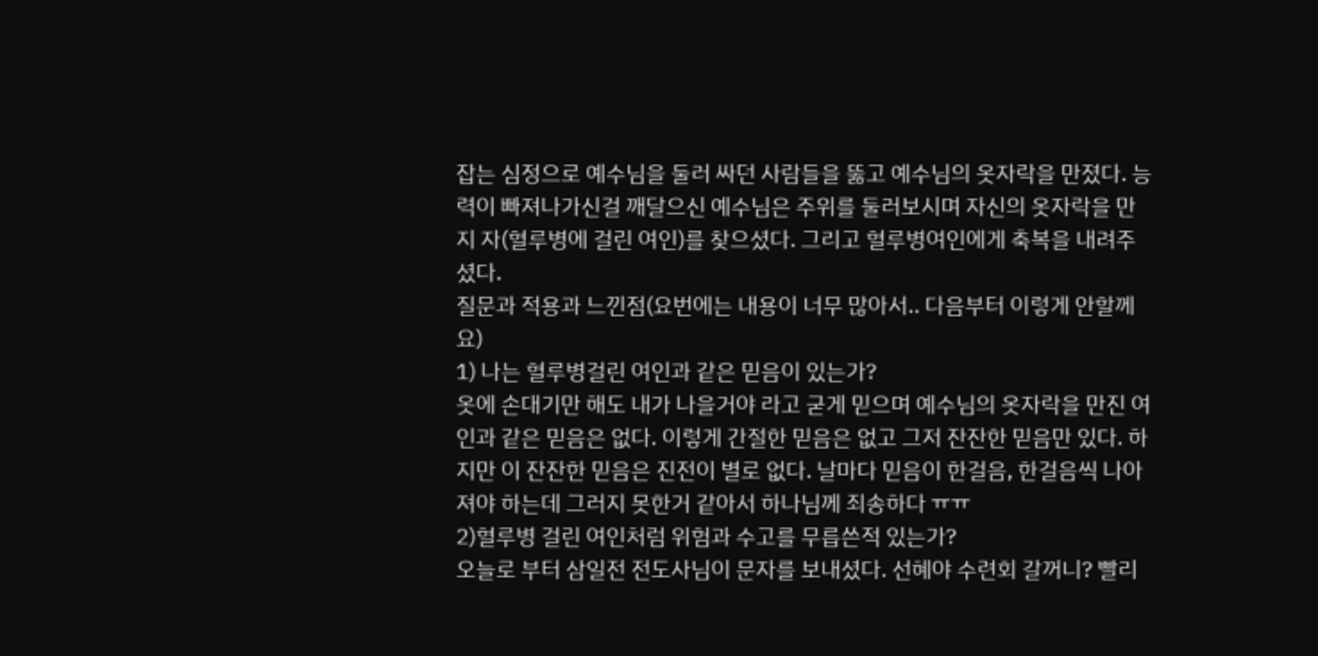잡는 심정으로 예수님을 둘러 싸던 사람들을 뚫고 예수님의 옷자락을 만졌다. 능력이 빠져나가신걸 깨달으신 예수님은 주위를 둘러보시며 자신의 옷자락을 만지 자(혈루병에 걸린 여인)를 찾으셨다. 그리고 혈루병여인에게 축복을 내려주셨다.
질문과 적용과 느낀점(요번에는 내용이 너무 많아서.. 다음부터 이렇게 안할께요)
1) 나는 혈루병걸린 여인과 같은 믿음이 있는가?
옷에 손대기만 해도 내가 나을거야 라고 굳게 믿으며 예수님의 옷자락을 만진 여인과 같은 믿음은 없다. 이렇게 간절한 믿음은 없고 그저 잔잔한 믿음만 있다. 하지만 이 잔잔한 믿음은 진전이 별로 없다. 날마다 믿음이 한걸음, 한걸음씩 나아져야 하는데 그러지 못한거 같아서 하나님께 죄송하다 ㅠㅠ
2)혈루병 걸린 여인처럼 위험과 수고를 무릅쓴적 있는가?
오늘로 부터 삼일전 전도사님이 문자를 보내셨다. 선혜야 수련회 갈꺼니? 빨리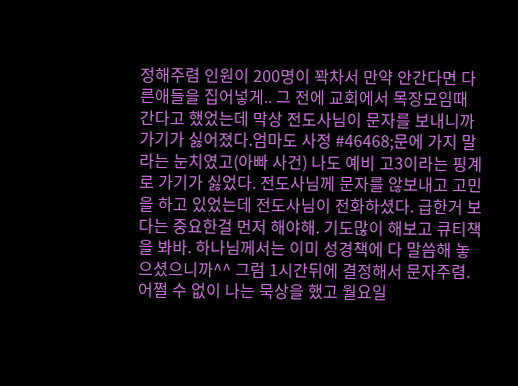정해주렴 인원이 200명이 꽉차서 만약 안간다면 다른애들을 집어넣게.. 그 전에 교회에서 목장모임때 간다고 했었는데 막상 전도사님이 문자를 보내니까 가기가 싫어졌다.엄마도 사정 #46468;문에 가지 말라는 눈치였고(아빠 사건) 나도 예비 고3이라는 핑계로 가기가 싫었다. 전도사님께 문자를 않보내고 고민을 하고 있었는데 전도사님이 전화하셨다. 급한거 보다는 중요한걸 먼저 해야해. 기도많이 해보고 큐티책을 봐바. 하나님께서는 이미 성경책에 다 말씀해 놓으셨으니까^^ 그럼 1시간뒤에 결정해서 문자주렴. 어쩔 수 없이 나는 묵상을 했고 월요일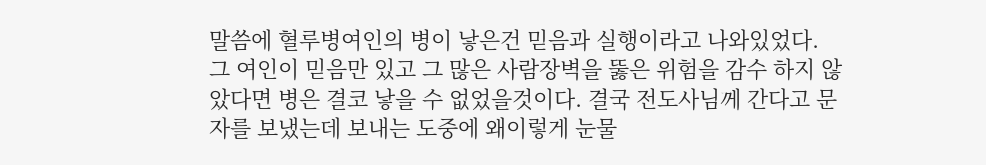말씀에 혈루병여인의 병이 낳은건 믿음과 실행이라고 나와있었다. 그 여인이 믿음만 있고 그 많은 사람장벽을 뚫은 위험을 감수 하지 않았다면 병은 결코 낳을 수 없었을것이다. 결국 전도사님께 간다고 문자를 보냈는데 보내는 도중에 왜이렇게 눈물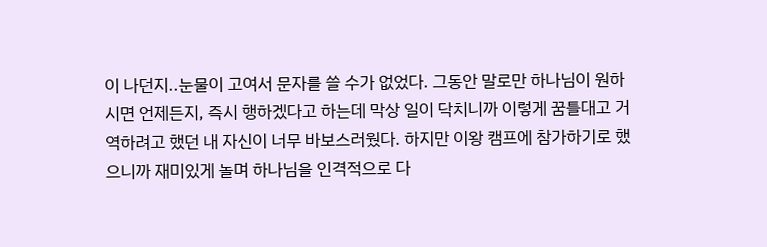이 나던지..눈물이 고여서 문자를 쓸 수가 없었다. 그동안 말로만 하나님이 원하시면 언제든지, 즉시 행하겠다고 하는데 막상 일이 닥치니까 이렇게 꿈틀대고 거역하려고 했던 내 자신이 너무 바보스러웠다. 하지만 이왕 캠프에 참가하기로 했으니까 재미있게 놀며 하나님을 인격적으로 다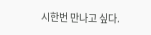시한번 만나고 싶다.